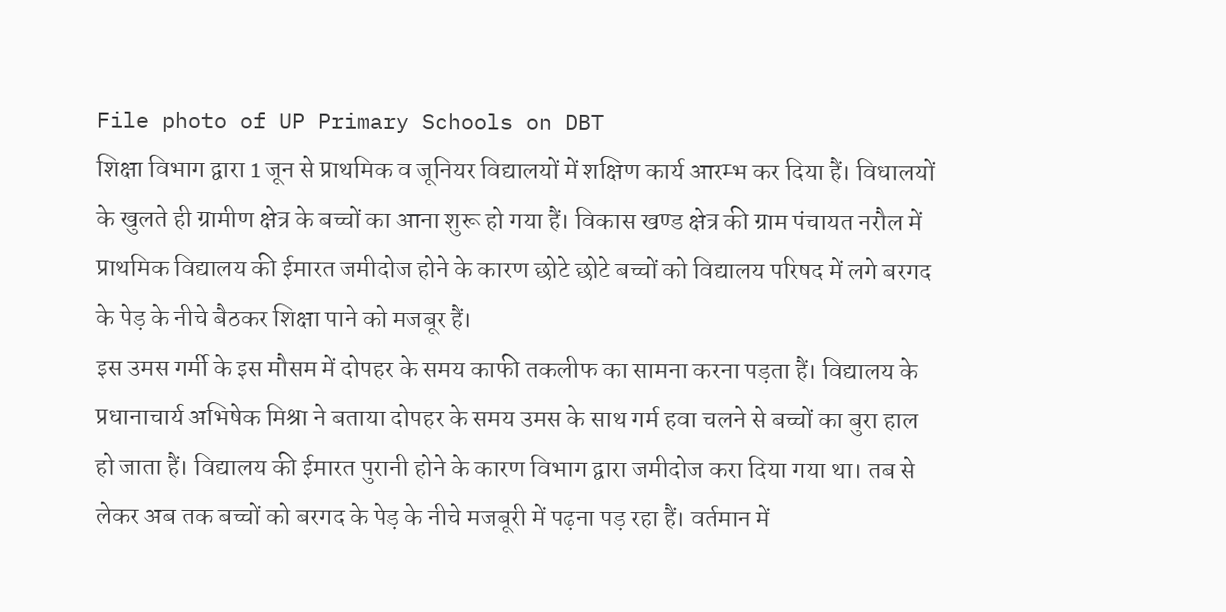File photo of UP Primary Schools on DBT
शिक्षा विभाग द्वारा 1 जून से प्राथमिक व जूनियर विद्यालयों में शक्षिण कार्य आरम्भ कर दिया हैं। विधालयों के खुलते ही ग्रामीण क्षेत्र के बच्चों का आना शुरू हो गया हैं। विकास खण्ड क्षेत्र की ग्राम पंचायत नरौल में प्राथमिक विद्यालय की ईमारत जमीदोज होने के कारण छोटे छोटे बच्चों को विद्यालय परिषद में लगे बरगद के पेड़ के नीचे बैठकर शिक्षा पाने को मजबूर हैं।
इस उमस गर्मी के इस मौसम में दोपहर के समय काफी तकलीफ का सामना करना पड़ता हैं। विद्यालय के प्रधानाचार्य अभिषेक मिश्रा ने बताया दोपहर के समय उमस के साथ गर्म हवा चलने से बच्चों का बुरा हाल हो जाता हैं। विद्यालय की ईमारत पुरानी होने के कारण विभाग द्वारा जमीदोज करा दिया गया था। तब से लेकर अब तक बच्चों को बरगद के पेड़ के नीचे मजबूरी में पढ़ना पड़ रहा हैं। वर्तमान में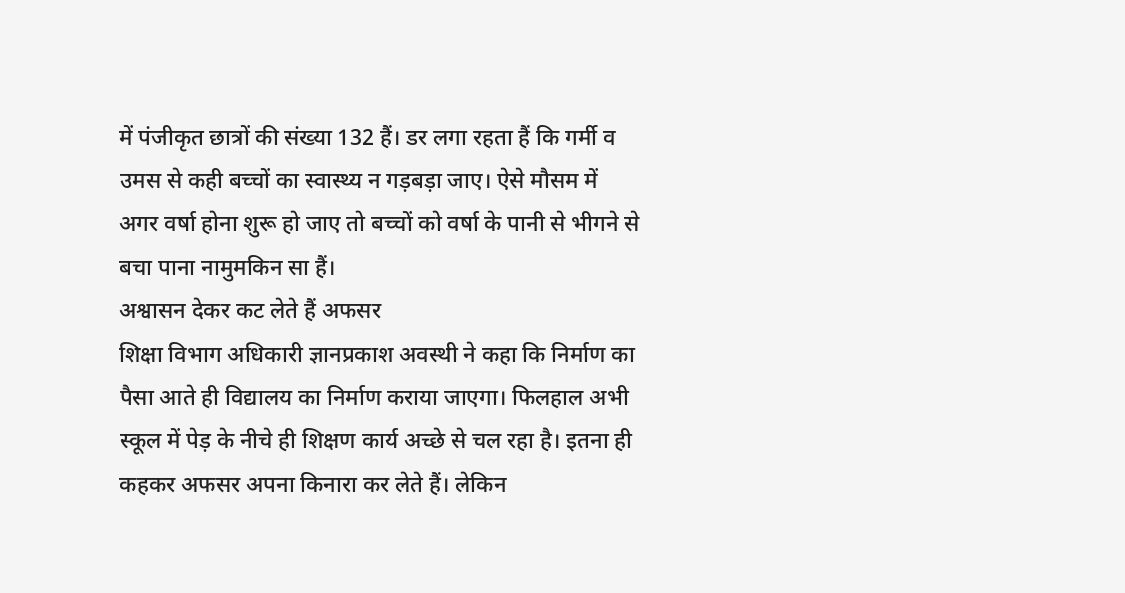में पंजीकृत छात्रों की संख्या 132 हैं। डर लगा रहता हैं कि गर्मी व उमस से कही बच्चों का स्वास्थ्य न गड़बड़ा जाए। ऐसे मौसम में अगर वर्षा होना शुरू हो जाए तो बच्चों को वर्षा के पानी से भीगने से बचा पाना नामुमकिन सा हैं।
अश्वासन देकर कट लेते हैं अफसर
शिक्षा विभाग अधिकारी ज्ञानप्रकाश अवस्थी ने कहा कि निर्माण का पैसा आते ही विद्यालय का निर्माण कराया जाएगा। फिलहाल अभी स्कूल में पेड़ के नीचे ही शिक्षण कार्य अच्छे से चल रहा है। इतना ही कहकर अफसर अपना किनारा कर लेते हैं। लेकिन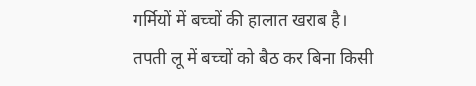गर्मियों में बच्चों की हालात खराब है। तपती लू में बच्चों को बैठ कर बिना किसी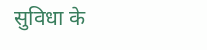सुविधा के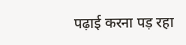पढ़ाई करना पड़ रहा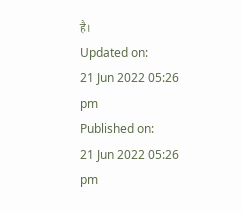है।
Updated on:
21 Jun 2022 05:26 pm
Published on:
21 Jun 2022 05:26 pm